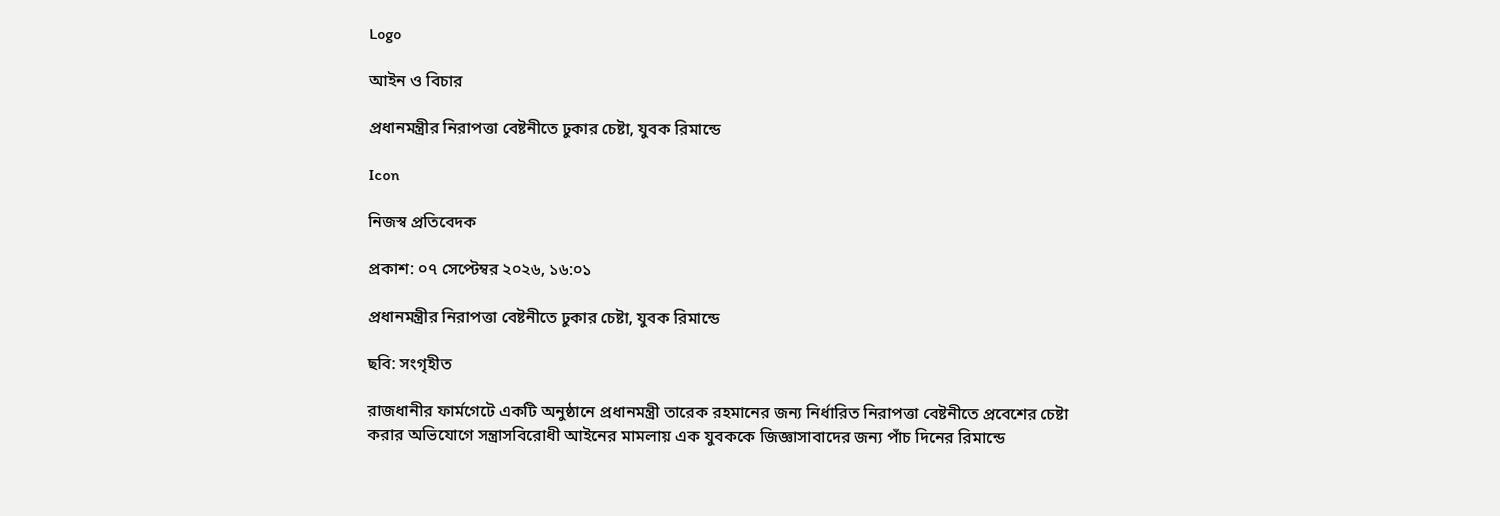Logo

আইন ও বিচার

প্রধানমন্ত্রীর নিরাপত্তা বেষ্টনীতে ঢুকার চেষ্টা, যুবক রিমান্ডে

Icon

নিজস্ব প্রতিবেদক

প্রকাশ: ০৭ সেপ্টেম্বর ২০২৬, ১৬:০১

প্রধানমন্ত্রীর নিরাপত্তা বেষ্টনীতে ঢুকার চেষ্টা, যুবক রিমান্ডে

ছবি: সংগৃহীত

রাজধানীর ফার্মগেটে একটি অনুষ্ঠানে প্রধানমন্ত্রী তারেক রহমানের জন্য নির্ধারিত নিরাপত্তা বেষ্টনীতে প্রবেশের চেষ্টা করার অভিযোগে সন্ত্রাসবিরোধী আইনের মামলায় এক যুবককে জিজ্ঞাসাবাদের জন্য পাঁচ দিনের রিমান্ডে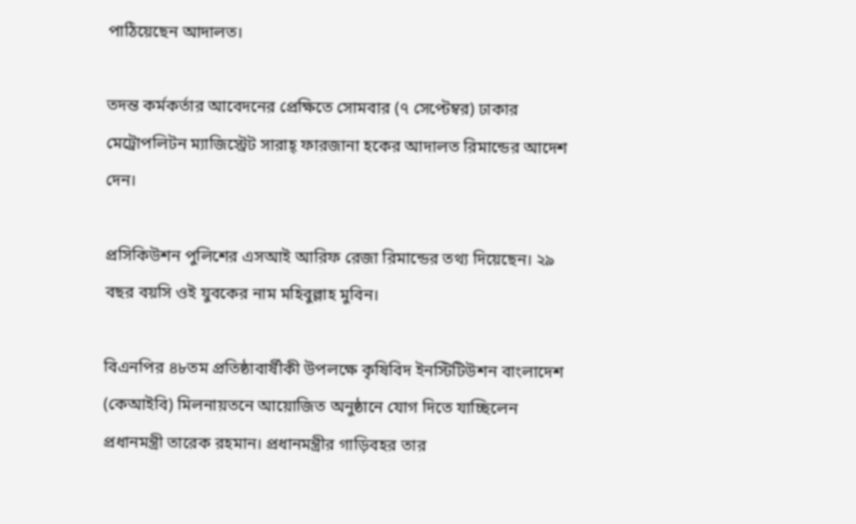পাঠিয়েছেন আদালত।

তদন্ত কর্মকর্তার আবেদনের প্রেক্ষিতে সোমবার (৭ সেপ্টেম্বর) ঢাকার মেট্রোপলিটন ম্যাজিস্ট্রেট সারাহ্ ফারজানা হকের আদালত রিমান্ডের আদেশ দেন।

প্রসিকিউশন পুলিশের এসআই আরিফ রেজা রিমান্ডের তথ্য দিয়েছেন। ২৯ বছর বয়সি ওই যুবকের নাম মহিবুল্লাহ মুবিন।

বিএনপির ৪৮তম প্রতিষ্ঠাবার্ষীকী উপলক্ষে কৃষিবিদ ইনস্টিটিউশন বাংলাদেশ (কেআইবি) মিলনায়তনে আয়োজিত অনুষ্ঠানে যোগ দিতে যাচ্ছিলেন প্রধানমন্ত্রী তারেক রহমান। প্রধানমন্ত্রীর গাড়িবহর তার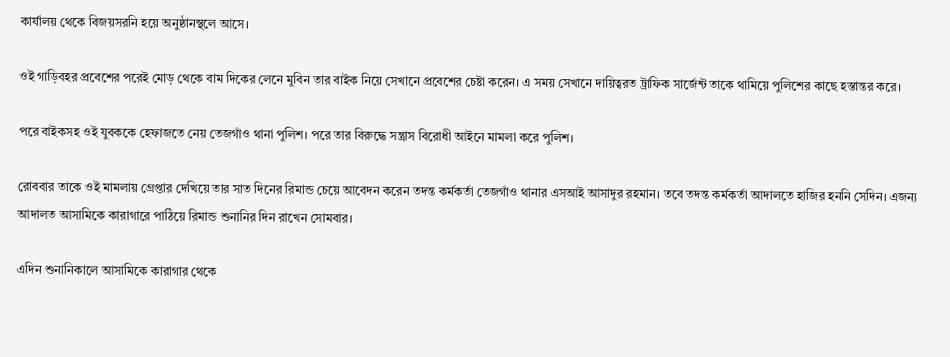কার্যালয় থেকে বিজয়সরনি হয়ে অনুষ্ঠানস্থলে আসে।

ওই গাড়িবহর প্রবেশের পরেই মোড় থেকে বাম দিকের লেনে মুবিন তার বাইক নিয়ে সেখানে প্রবেশের চেষ্টা করেন। এ সময় সেখানে দায়িত্বরত ট্রাফিক সার্জেন্ট তাকে থামিয়ে পুলিশের কাছে হস্তান্তর করে।

পরে বাইকসহ ওই যুবককে হেফাজতে নেয় তেজগাঁও থানা পুলিশ। পরে তার বিরুদ্ধে সন্ত্রাস বিরোধী আইনে মামলা করে পুলিশ।

রোববার তাকে ওই মামলায় গ্রেপ্তার দেখিয়ে তার সাত দিনের রিমান্ড চেয়ে আবেদন করেন তদন্ত কর্মকর্তা তেজগাঁও থানার এসআই আসাদুর রহমান। তবে তদন্ত কর্মকর্তা আদালতে হাজির হননি সেদিন। এজন্য আদালত আসামিকে কারাগারে পাঠিয়ে রিমান্ড শুনানির দিন রাখেন সোমবার।

এদিন শুনানিকালে আসামিকে কারাগার থেকে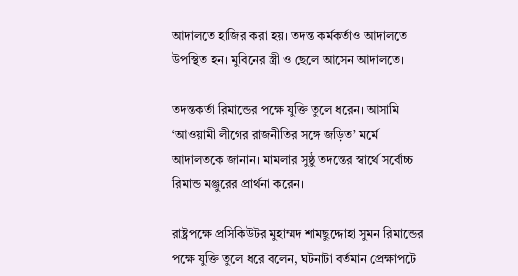আদালতে হাজির করা হয়। তদন্ত কর্মকর্তাও আদালতে উপস্থিত হন। মুবিনের স্ত্রী ও ছেলে আসেন আদালতে।

তদন্তকর্তা রিমান্ডের পক্ষে যুক্তি তুলে ধরেন। আসামি ‘আওয়ামী লীগের রাজনীতির সঙ্গে জড়িত’ মর্মে আদালতকে জানান। মামলার সুষ্ঠু তদন্তের স্বার্থে সর্বোচ্চ রিমান্ড মঞ্জুরের প্রার্থনা করেন।

রাষ্ট্রপক্ষে প্রসিকিউটর মুহাম্মদ শামছুদ্দোহা সুমন রিমান্ডের পক্ষে যুক্তি তুলে ধরে বলেন, ঘটনাটা বর্তমান প্রেক্ষাপটে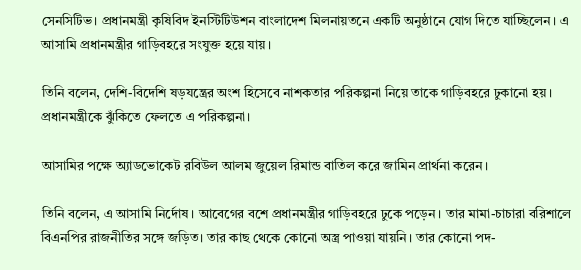সেনসিটিভ। প্রধানমন্ত্রী কৃষিবিদ ইনস্টিটিউশন বাংলাদেশ মিলনায়তনে একটি অনুষ্ঠানে যোগ দিতে যাচ্ছিলেন। এ আসামি প্রধানমন্ত্রীর গাড়িবহরে সংযুক্ত হয়ে যায়।

তিনি বলেন, দেশি-বিদেশি ষড়যন্ত্রের অংশ হিসেবে নাশকতার পরিকল্পনা নিয়ে তাকে গাড়িবহরে ঢুকানো হয়। প্রধানমন্ত্রীকে ঝুঁকিতে ফেলতে এ পরিকল্পনা।

আসামির পক্ষে অ্যাডভোকেট রবিউল আলম জুয়েল রিমান্ড বাতিল করে জামিন প্রার্থনা করেন।

তিনি বলেন, এ আসামি নির্দোষ। আবেগের বশে প্রধানমন্ত্রীর গাড়িবহরে ঢুকে পড়েন। তার মামা-চাচারা বরিশালে বিএনপির রাজনীতির সঙ্গে জড়িত। তার কাছ থেকে কোনো অস্ত্র পাওয়া যায়নি। তার কোনো পদ-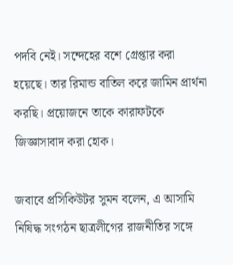পদবি নেই। সন্দেহের বশে গ্রেপ্তার করা হয়েছে। তার রিমান্ড বাতিল করে জামিন প্রার্থনা করছি। প্রয়োজনে তাকে কারাফটকে জিজ্ঞাসাবাদ করা হোক।

জবাবে প্রসিকিউটর সুমন বলেন, এ আসামি নিষিদ্ধ সংগঠন ছাত্রলীগের রাজনীতির সঙ্গে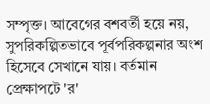সম্পৃক্ত। আবেগের বশবর্তী হয়ে নয়, সুপরিকল্পিতভাবে পূর্বপরিকল্পনার অংশ হিসেবে সেখানে যায়। বর্তমান প্রেক্ষাপটে 'র'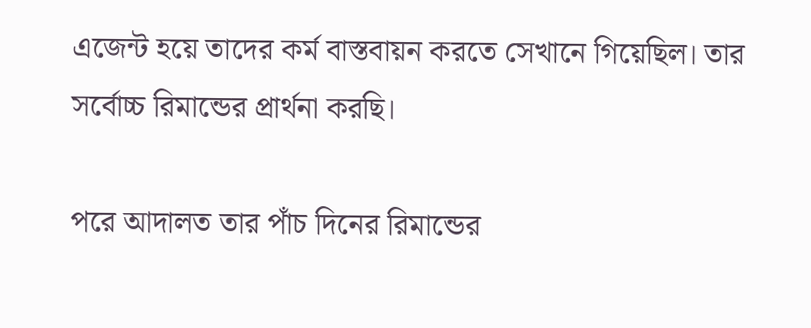এজেন্ট হয়ে তাদের কর্ম বাস্তবায়ন করতে সেখানে গিয়েছিল। তার সর্বোচ্চ রিমান্ডের প্রার্থনা করছি।

পরে আদালত তার পাঁচ দিনের রিমান্ডের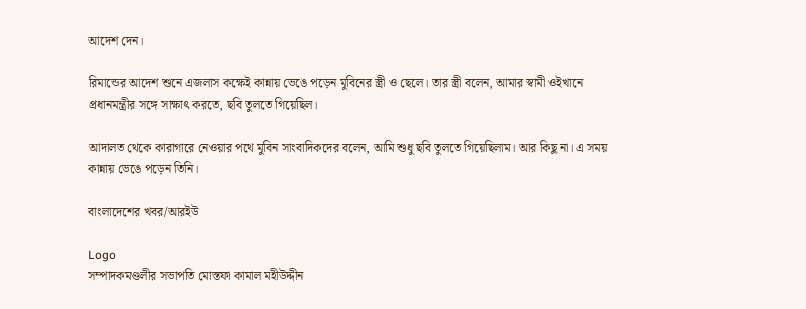আদেশ দেন।

রিমান্ডের আদেশ শুনে এজলাস কক্ষেই কান্নায় ভেঙে পড়েন মুবিনের স্ত্রী ও ছেলে। তার স্ত্রী বলেন, আমার স্বামী ওইখানে প্রধানমন্ত্রীর সঙ্গে সাক্ষাৎ করতে, ছবি তুলতে গিয়েছিল।

আদালত থেকে কারাগারে নেওয়ার পথে মুবিন সাংবাদিকদের বলেন, আমি শুধু ছবি তুলতে গিয়েছিলাম। আর কিছু না। এ সময় কান্নায় ভেঙে পড়েন তিনি।

বাংলাদেশের খবর/আরইউ

Logo
সম্পাদকমণ্ডলীর সভাপতি মোস্তফা কামাল মহীউদ্দীন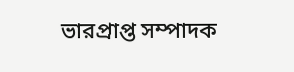ভারপ্রাপ্ত সম্পাদক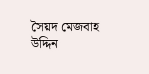সৈয়দ মেজবাহ উদ্দিন